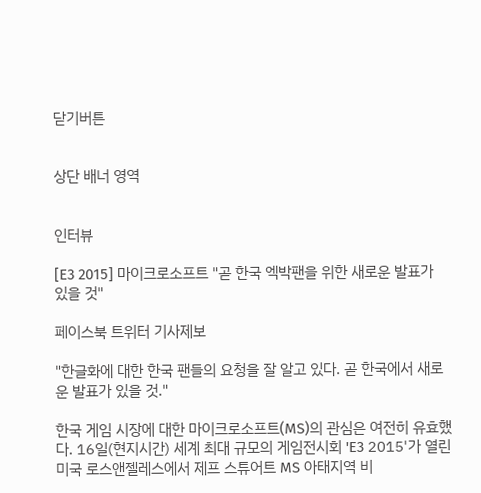닫기버튼


상단 배너 영역


인터뷰

[E3 2015] 마이크로소프트 "곧 한국 엑박팬을 위한 새로운 발표가 있을 것"

페이스북 트위터 기사제보

"한글화에 대한 한국 팬들의 요청을 잘 알고 있다. 곧 한국에서 새로운 발표가 있을 것."

한국 게임 시장에 대한 마이크로소프트(MS)의 관심은 여전히 유효했다. 16일(현지시간) 세계 최대 규모의 게임전시회 'E3 2015'가 열린 미국 로스앤젤레스에서 제프 스튜어트 MS 아태지역 비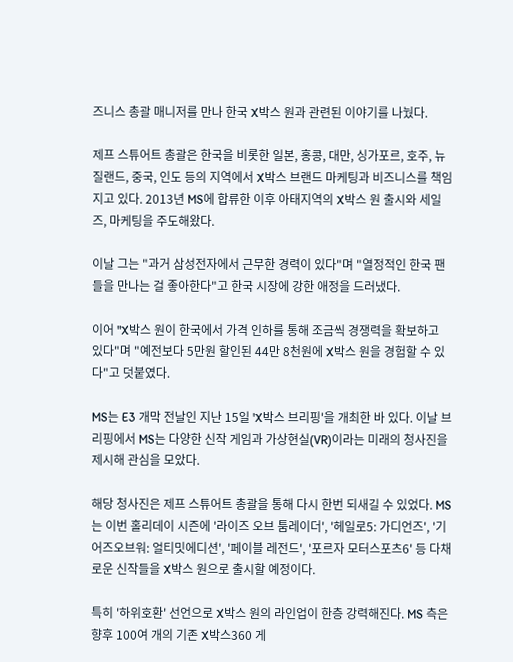즈니스 총괄 매니저를 만나 한국 X박스 원과 관련된 이야기를 나눴다.

제프 스튜어트 총괄은 한국을 비롯한 일본, 홍콩, 대만, 싱가포르, 호주, 뉴질랜드, 중국, 인도 등의 지역에서 X박스 브랜드 마케팅과 비즈니스를 책임지고 있다. 2013년 MS에 합류한 이후 아태지역의 X박스 원 출시와 세일즈, 마케팅을 주도해왔다.

이날 그는 "과거 삼성전자에서 근무한 경력이 있다"며 "열정적인 한국 팬들을 만나는 걸 좋아한다"고 한국 시장에 강한 애정을 드러냈다.

이어 "X박스 원이 한국에서 가격 인하를 통해 조금씩 경쟁력을 확보하고 있다"며 "예전보다 5만원 할인된 44만 8천원에 X박스 원을 경험할 수 있다"고 덧붙였다.

MS는 E3 개막 전날인 지난 15일 'X박스 브리핑'을 개최한 바 있다. 이날 브리핑에서 MS는 다양한 신작 게임과 가상현실(VR)이라는 미래의 청사진을 제시해 관심을 모았다.

해당 청사진은 제프 스튜어트 총괄을 통해 다시 한번 되새길 수 있었다. MS는 이번 홀리데이 시즌에 '라이즈 오브 툼레이더', '헤일로5: 가디언즈', '기어즈오브워: 얼티밋에디션', '페이블 레전드', '포르자 모터스포츠6' 등 다채로운 신작들을 X박스 원으로 출시할 예정이다.

특히 '하위호환' 선언으로 X박스 원의 라인업이 한층 강력해진다. MS 측은 향후 100여 개의 기존 X박스360 게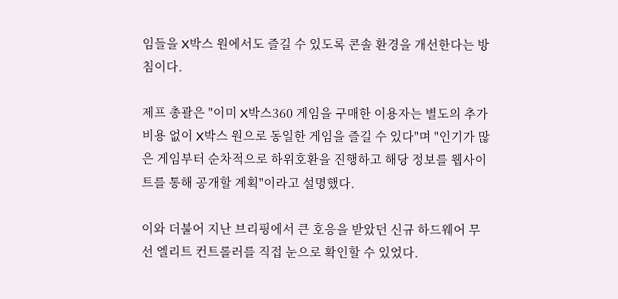임들을 X박스 원에서도 즐길 수 있도록 콘솔 환경을 개선한다는 방침이다.

제프 총괄은 "이미 X박스360 게임을 구매한 이용자는 별도의 추가 비용 없이 X박스 원으로 동일한 게임을 즐길 수 있다"며 "인기가 많은 게임부터 순차적으로 하위호환을 진행하고 해당 정보를 웹사이트를 통해 공개할 계획"이라고 설명했다.

이와 더불어 지난 브리핑에서 큰 호응을 받았던 신규 하드웨어 무선 엘리트 컨트롤러를 직접 눈으로 확인할 수 있었다.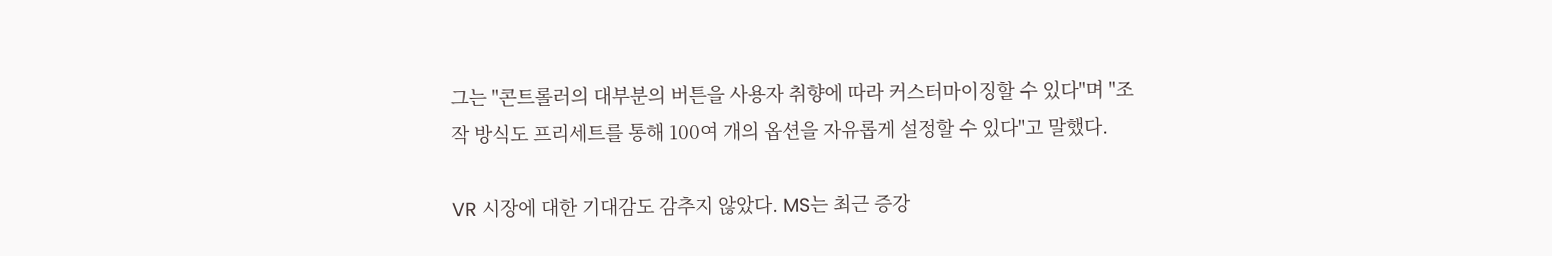그는 "콘트롤러의 대부분의 버튼을 사용자 취향에 따라 커스터마이징할 수 있다"며 "조작 방식도 프리세트를 통해 100여 개의 옵션을 자유롭게 설정할 수 있다"고 말했다.

VR 시장에 대한 기대감도 감추지 않았다. MS는 최근 증강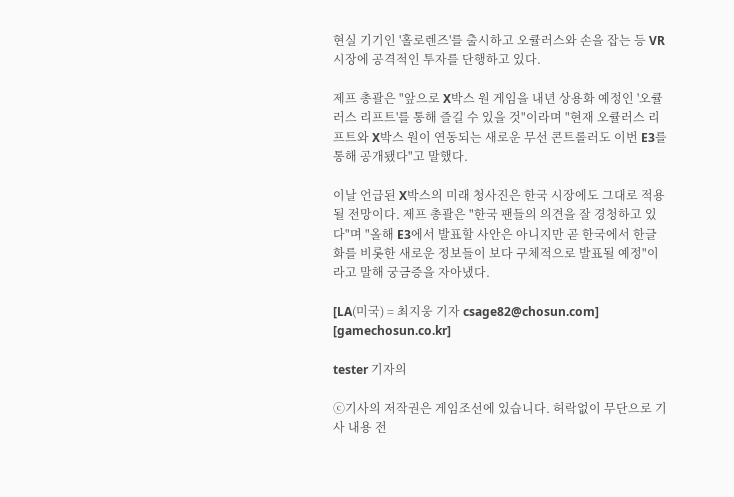현실 기기인 '홀로렌즈'를 출시하고 오큘러스와 손을 잡는 등 VR시장에 공격적인 투자를 단행하고 있다.

제프 총괄은 "앞으로 X박스 원 게임을 내년 상용화 예정인 '오큘러스 리프트'를 통해 즐길 수 있을 것"이라며 "현재 오큘러스 리프트와 X박스 원이 연동되는 새로운 무선 콘트롤러도 이번 E3를 통해 공개됐다"고 말했다.

이날 언급된 X박스의 미래 청사진은 한국 시장에도 그대로 적용될 전망이다. 제프 총괄은 "한국 팬들의 의견을 잘 경청하고 있다"며 "올해 E3에서 발표할 사안은 아니지만 곧 한국에서 한글화를 비롯한 새로운 정보들이 보다 구체적으로 발표될 예정"이라고 말해 궁금증을 자아냈다.

[LA(미국) = 최지웅 기자 csage82@chosun.com] [gamechosun.co.kr]

tester 기자의

ⓒ기사의 저작권은 게임조선에 있습니다. 허락없이 무단으로 기사 내용 전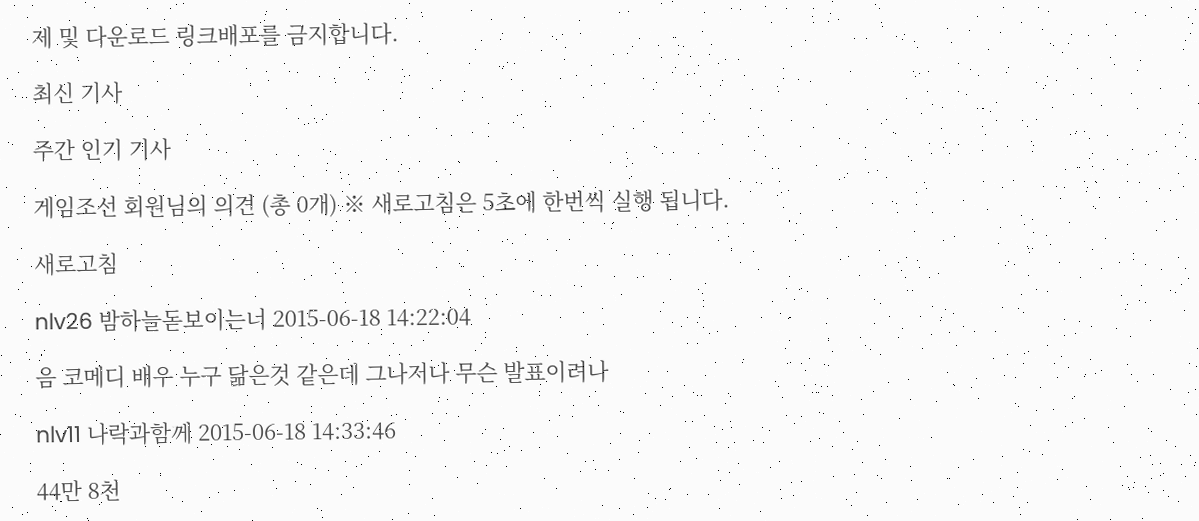제 및 다운로드 링크배포를 금지합니다.

최신 기사

주간 인기 기사

게임조선 회원님의 의견 (총 0개) ※ 새로고침은 5초에 한번씩 실행 됩니다.

새로고침

nlv26 밤하늘돋보이는너 2015-06-18 14:22:04

음 코메디 배우 누구 닮은것 같은데 그나저나 무슨 발표이려나

nlv11 나락과함께 2015-06-18 14:33:46

44만 8천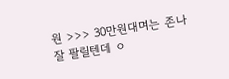원 >>> 30만원대며는 존나 잘 팔릴텐데 ㅇ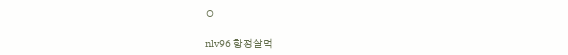ㅇ

nlv96 항정살먹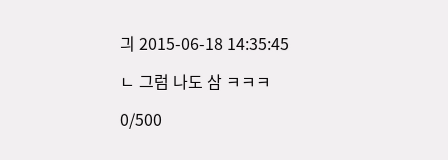긔 2015-06-18 14:35:45

ㄴ 그럼 나도 삼 ㅋㅋㅋ

0/500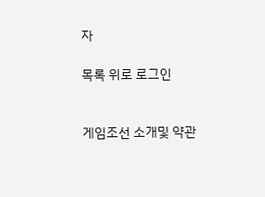자

목록 위로 로그인


게임조선 소개및 약관